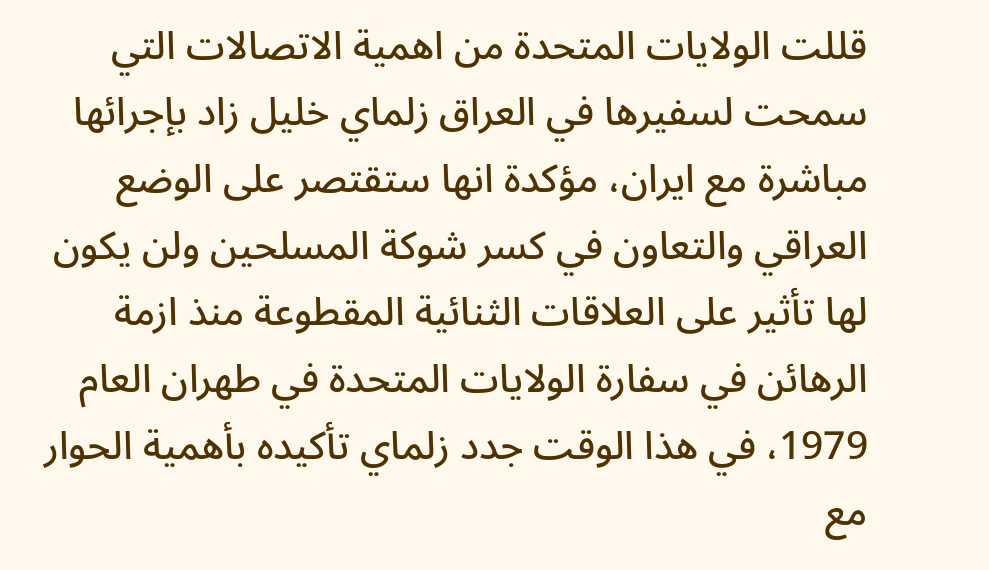قللت الولايات المتحدة من اهمية الاتصالات التي سمحت لسفيرها في العراق زلماي خليل زاد بإجرائها مباشرة مع ايران، مؤكدة انها ستقتصر على الوضع العراقي والتعاون في كسر شوكة المسلحين ولن يكون لها تأثير على العلاقات الثنائية المقطوعة منذ ازمة الرهائن في سفارة الولايات المتحدة في طهران العام 1979، في هذا الوقت جدد زلماي تأكيده بأهمية الحوار مع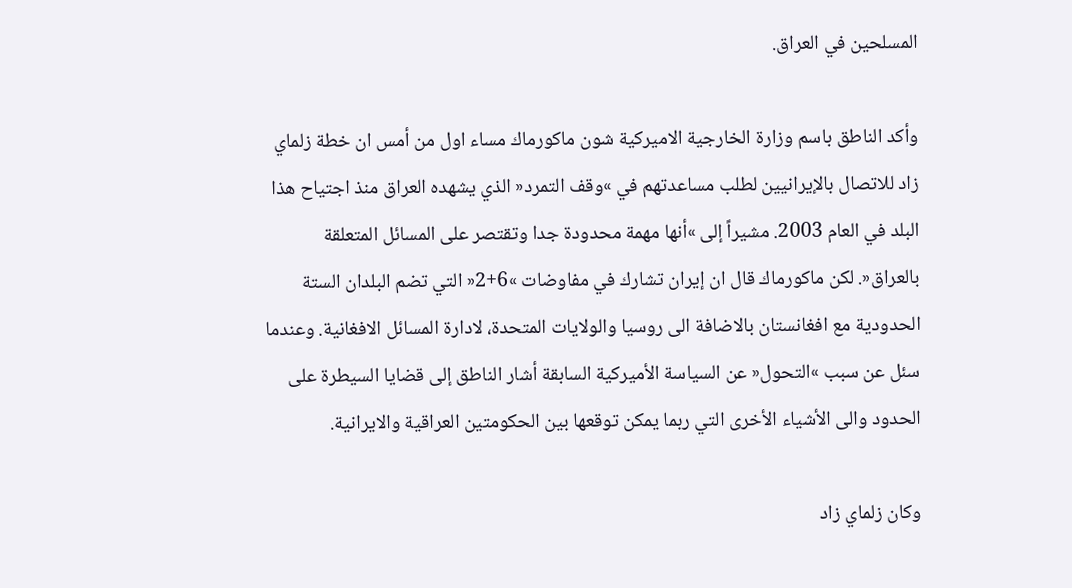المسلحين في العراق.

وأكد الناطق باسم وزارة الخارجية الاميركية شون ماكورماك مساء اول من أمس ان خطة زلماي زاد للاتصال بالإيرانيين لطلب مساعدتهم في »وقف التمرد« الذي يشهده العراق منذ اجتياح هذا البلد في العام 2003. مشيراً إلى »أنها مهمة محدودة جدا وتقتصر على المسائل المتعلقة بالعراق«. لكن ماكورماك قال ان إيران تشارك في مفاوضات »6+2« التي تضم البلدان الستة الحدودية مع افغانستان بالاضافة الى روسيا والولايات المتحدة، لادارة المسائل الافغانية. وعندما سئل عن سبب »التحول« عن السياسة الأميركية السابقة أشار الناطق إلى قضايا السيطرة على الحدود والى الأشياء الأخرى التي ربما يمكن توقعها بين الحكومتين العراقية والايرانية.

وكان زلماي زاد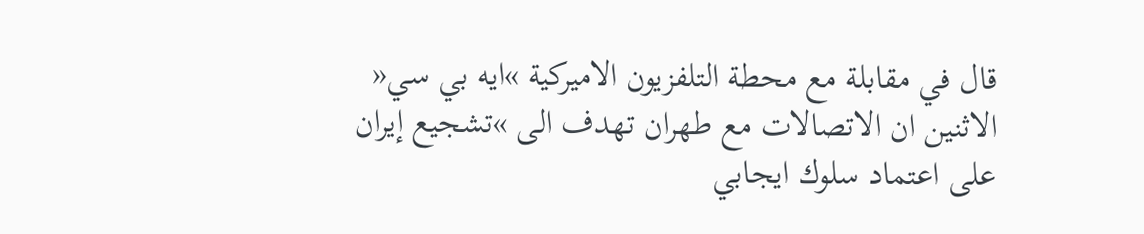قال في مقابلة مع محطة التلفزيون الاميركية »ايه بي سي« الاثنين ان الاتصالات مع طهران تهدف الى »تشجيع إيران على اعتماد سلوك ايجابي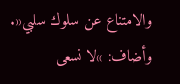والامتناع عن سلوك سلبي«. وأضاف: »لا نسعى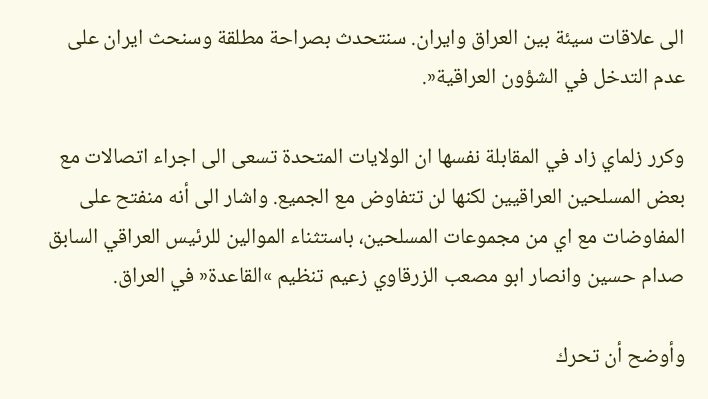الى علاقات سيئة بين العراق وايران. سنتحدث بصراحة مطلقة وسنحث ايران على عدم التدخل في الشؤون العراقية«.

وكرر زلماي زاد في المقابلة نفسها ان الولايات المتحدة تسعى الى اجراء اتصالات مع بعض المسلحين العراقيين لكنها لن تتفاوض مع الجميع. واشار الى أنه منفتح على المفاوضات مع اي من مجموعات المسلحين، باستثناء الموالين للرئيس العراقي السابق صدام حسين وانصار ابو مصعب الزرقاوي زعيم تنظيم »القاعدة« في العراق.

وأوضح أن تحرك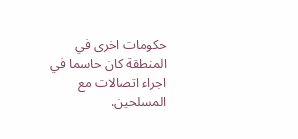حكومات اخرى في المنطقة كان حاسما في اجراء اتصالات مع المسلحين.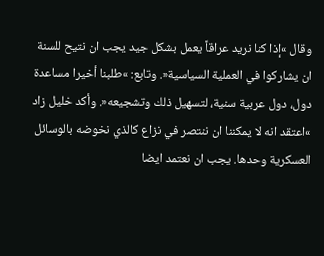وقال »إذا كنا نريد عراقاً يعمل بشكل جيد يجب ان نتيح للسنة ان يشاركوا في العملية السياسية«. وتابع: »طلبنا أخيرا مساعدة دول، دول عربية سنية، لتسهيل ذلك وتشجيعه«. وأكد خليل زاد »اعتقد انه لا يمكننا ان ننتصر في نزاع كالذي نخوضه بالوسائل العسكرية وحدها. يجب ان نعتمد ايضا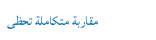مقاربة متكاملة تحظى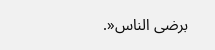برضى الناس«.